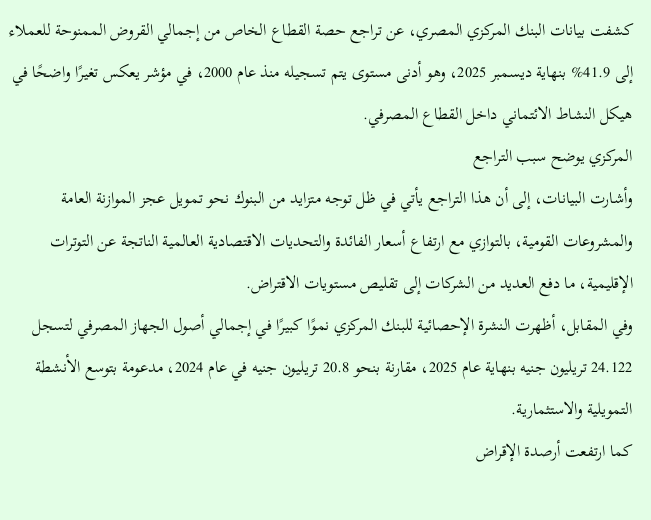كشفت بيانات البنك المركزي المصري، عن تراجع حصة القطاع الخاص من إجمالي القروض الممنوحة للعملاء إلى 41.9% بنهاية ديسمبر 2025، وهو أدنى مستوى يتم تسجيله منذ عام 2000، في مؤشر يعكس تغيرًا واضحًا في هيكل النشاط الائتماني داخل القطاع المصرفي.
المركزي يوضح سبب التراجع
وأشارت البيانات، إلى أن هذا التراجع يأتي في ظل توجه متزايد من البنوك نحو تمويل عجز الموازنة العامة والمشروعات القومية، بالتوازي مع ارتفاع أسعار الفائدة والتحديات الاقتصادية العالمية الناتجة عن التوترات الإقليمية، ما دفع العديد من الشركات إلى تقليص مستويات الاقتراض.
وفي المقابل، أظهرت النشرة الإحصائية للبنك المركزي نموًا كبيرًا في إجمالي أصول الجهاز المصرفي لتسجل 24.122 تريليون جنيه بنهاية عام 2025، مقارنة بنحو 20.8 تريليون جنيه في عام 2024، مدعومة بتوسع الأنشطة التمويلية والاستثمارية.
كما ارتفعت أرصدة الإقراض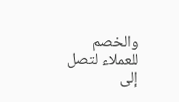والخصم للعملاء لتصل إلى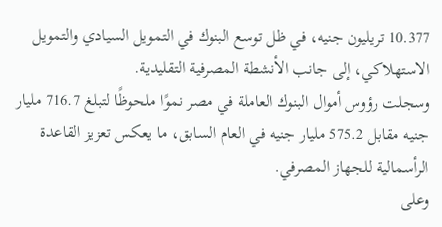10.377 تريليون جنيه، في ظل توسع البنوك في التمويل السيادي والتمويل الاستهلاكي، إلى جانب الأنشطة المصرفية التقليدية.
وسجلت رؤوس أموال البنوك العاملة في مصر نموًا ملحوظًا لتبلغ 716.7 مليار جنيه مقابل 575.2 مليار جنيه في العام السابق، ما يعكس تعزيز القاعدة الرأسمالية للجهاز المصرفي.
وعلى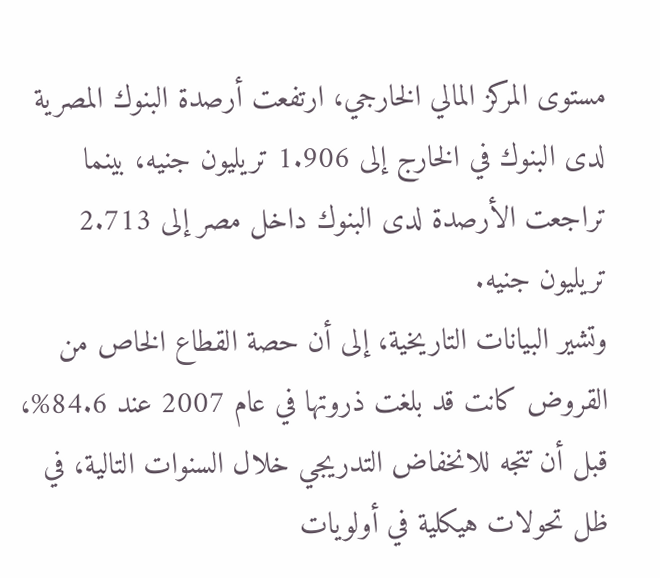مستوى المركز المالي الخارجي، ارتفعت أرصدة البنوك المصرية لدى البنوك في الخارج إلى 1.906 تريليون جنيه، بينما تراجعت الأرصدة لدى البنوك داخل مصر إلى 2.713 تريليون جنيه.
وتشير البيانات التاريخية، إلى أن حصة القطاع الخاص من القروض كانت قد بلغت ذروتها في عام 2007 عند 84.6%، قبل أن تتجه للانخفاض التدريجي خلال السنوات التالية، في ظل تحولات هيكلية في أولويات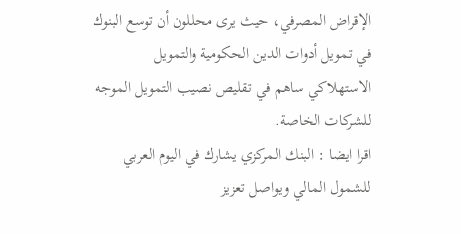الإقراض المصرفي، حيث يرى محللون أن توسع البنوك في تمويل أدوات الدين الحكومية والتمويل الاستهلاكي ساهم في تقليص نصيب التمويل الموجه للشركات الخاصة.
اقرا ايضا : البنك المركزي يشارك في اليوم العربي للشمول المالي ويواصل تعزيز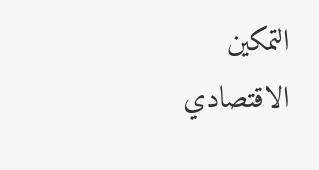التمكين الاقتصادي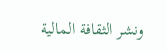ونشر الثقافة المالية